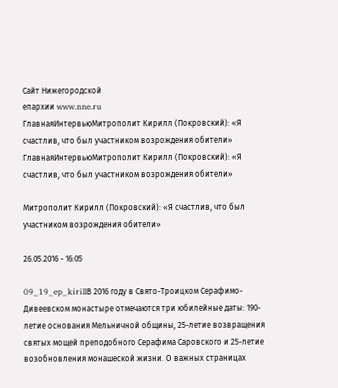Сайт Нижегородской
епархии www.nne.ru
ГлавнаяИнтервьюМитрополит Кирилл (Покровский): «Я счастлив, что был участником возрождения обители»
ГлавнаяИнтервьюМитрополит Кирилл (Покровский): «Я счастлив, что был участником возрождения обители»

Митрополит Кирилл (Покровский): «Я счастлив, что был участником возрождения обители»

26.05.2016 - 16:05

09_19_ep_kirillВ 2016 году в Свято-Троицком Серафимо-Дивеевском монастыре отмечаются три юбилейные даты: 190-летие основания Мельничной общины, 25-летие возвращения святых мощей преподобного Серафима Саровского и 25-летие возобновления монашеской жизни. О важных страницах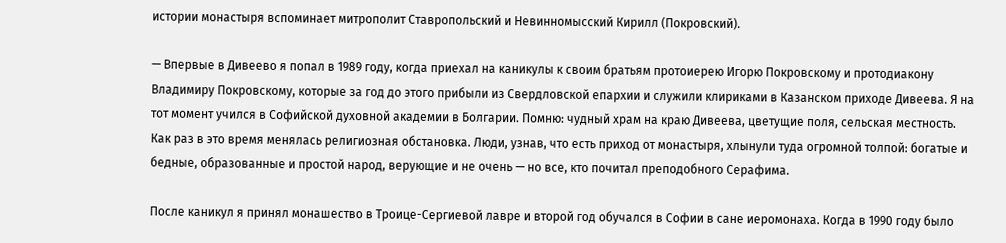истории монастыря вспоминает митрополит Ставропольский и Невинномысский Кирилл (Покровский).

— Впервые в Дивеево я попал в 1989 году, когда приехал на каникулы к своим братьям протоиерею Игорю Покровскому и протодиакону Владимиру Покровскому, которые за год до этого прибыли из Свердловской епархии и служили клириками в Казанском приходе Дивеева. Я на тот момент учился в Софийской духовной академии в Болгарии. Помню: чудный храм на краю Дивеева, цветущие поля, сельская местность. Как раз в это время менялась религиозная обстановка. Люди, узнав, что есть приход от монастыря, хлынули туда огромной толпой: богатые и бедные, образованные и простой народ, верующие и не очень — но все, кто почитал преподобного Серафима.

После каникул я принял монашество в Троице-Сергиевой лавре и второй год обучался в Софии в сане иеромонаха. Когда в 1990 году было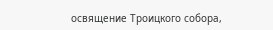освящение Троицкого собора,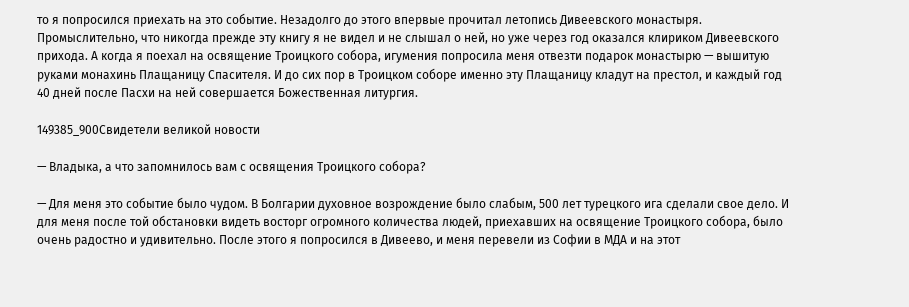то я попросился приехать на это событие. Незадолго до этого впервые прочитал летопись Дивеевского монастыря. Промыслительно, что никогда прежде эту книгу я не видел и не слышал о ней, но уже через год оказался клириком Дивеевского прихода. А когда я поехал на освящение Троицкого собора, игумения попросила меня отвезти подарок монастырю — вышитую руками монахинь Плащаницу Спасителя. И до сих пор в Троицком соборе именно эту Плащаницу кладут на престол, и каждый год 40 дней после Пасхи на ней совершается Божественная литургия.

149385_900Свидетели великой новости

— Владыка, а что запомнилось вам с освящения Троицкого собора?

— Для меня это событие было чудом. В Болгарии духовное возрождение было слабым, 500 лет турецкого ига сделали свое дело. И для меня после той обстановки видеть восторг огромного количества людей, приехавших на освящение Троицкого собора, было очень радостно и удивительно. После этого я попросился в Дивеево, и меня перевели из Софии в МДА и на этот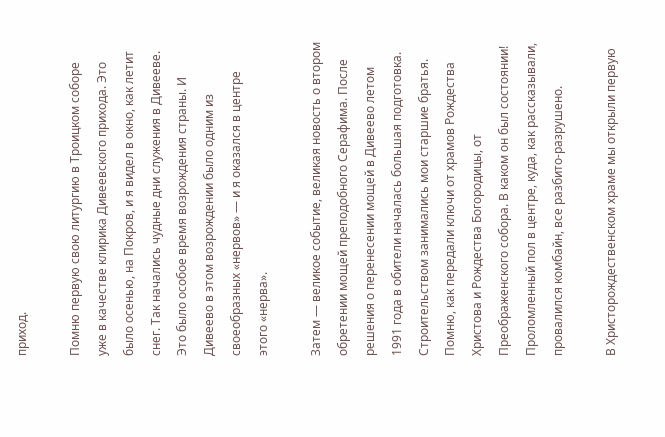приход.

Помню первую свою литургию в Троицком соборе уже в качестве клирика Дивеевского прихода. Это было осенью, на Покров, и я видел в окно, как летит снег. Так начались чудные дни служения в Дивееве. Это было особое время возрождения страны. И Дивеево в этом возрождении было одним из своеобразных «нервов» — и я оказался в центре этого «нерва».

Затем — великое событие, великая новость о втором обретении мощей преподобного Серафима. После решения о перенесении мощей в Дивеево летом 1991 года в обители началась большая подготовка. Строительством занимались мои старшие братья. Помню, как передали ключи от храмов Рождества Христова и Рождества Богородицы, от Преображенского собора. В каком он был состоянии! Проломленный пол в центре, куда, как рассказывали, провалился комбайн, все разбито-разрушено.

В Христорождественском храме мы открыли первую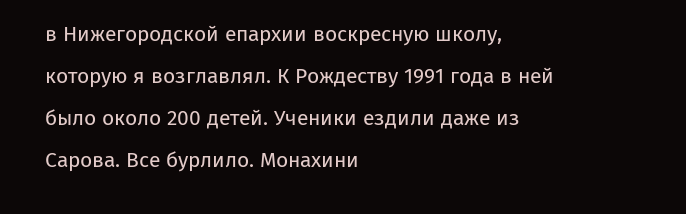в Нижегородской епархии воскресную школу, которую я возглавлял. К Рождеству 1991 года в ней было около 200 детей. Ученики ездили даже из Сарова. Все бурлило. Монахини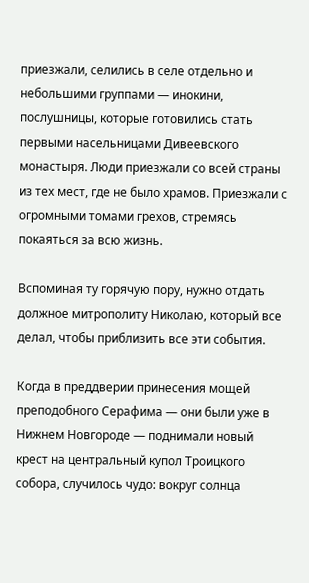приезжали, селились в селе отдельно и небольшими группами — инокини, послушницы, которые готовились стать первыми насельницами Дивеевского монастыря. Люди приезжали со всей страны из тех мест, где не было храмов. Приезжали с огромными томами грехов, стремясь покаяться за всю жизнь.

Вспоминая ту горячую пору, нужно отдать должное митрополиту Николаю, который все делал, чтобы приблизить все эти события.

Когда в преддверии принесения мощей преподобного Серафима — они были уже в Нижнем Новгороде — поднимали новый крест на центральный купол Троицкого собора, случилось чудо: вокруг солнца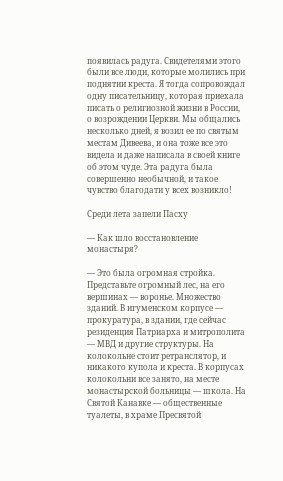появилась радуга. Свидетелями этого были все люди, которые молились при поднятии креста. Я тогда сопровождал одну писательницу, которая приехала писать о религиозной жизни в России, о возрождении Церкви. Мы общались несколько дней, я возил ее по святым местам Дивеева, и она тоже все это видела и даже написала в своей книге об этом чуде. Эта радуга была совершенно необычной, и такое чувство благодати у всех возникло!

Среди лета запели Пасху

— Как шло восстановление монастыря?

— Это была огромная стройка. Представьте огромный лес, на его вершинах — воронье. Множество зданий. В игуменском корпусе — прокуратура, в здании, где сейчас резиденция Патриарха и митрополита — МВД и другие структуры. На колокольне стоит ретранслятор, и никакого купола и креста. В корпусах колокольни все занято, на месте монастырской больницы — школа. На Святой Канавке — общественные туалеты, в храме Пресвятой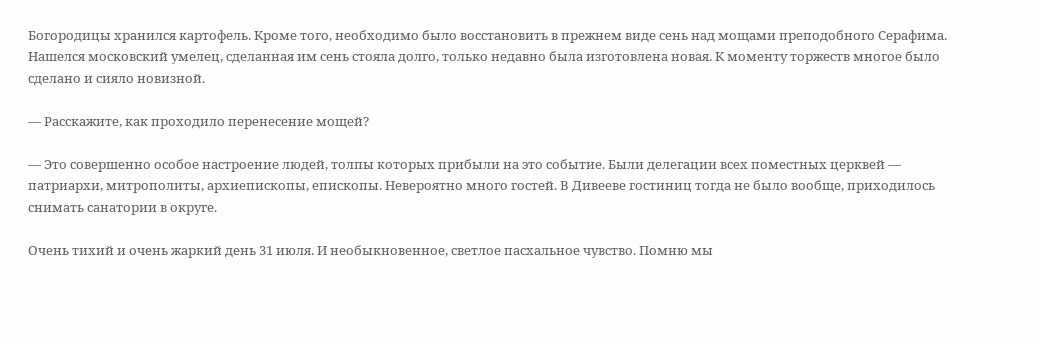Богородицы хранился картофель. Кроме того, необходимо было восстановить в прежнем виде сень над мощами преподобного Серафима. Нашелся московский умелец, сделанная им сень стояла долго, только недавно была изготовлена новая. К моменту торжеств многое было сделано и сияло новизной.

— Расскажите, как проходило перенесение мощей?

— Это совершенно особое настроение людей, толпы которых прибыли на это событие. Были делегации всех поместных церквей — патриархи, митрополиты, архиепископы, епископы. Невероятно много гостей. В Дивееве гостиниц тогда не было вообще, приходилось снимать санатории в округе.

Очень тихий и очень жаркий день 31 июля. И необыкновенное, светлое пасхальное чувство. Помню мы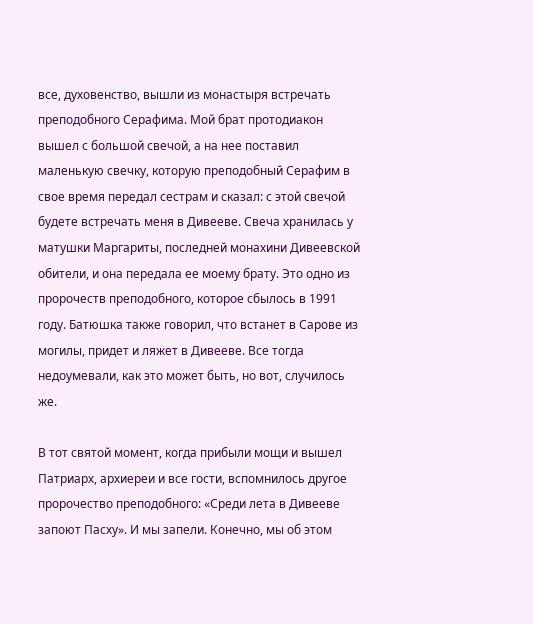все, духовенство, вышли из монастыря встречать преподобного Серафима. Мой брат протодиакон вышел с большой свечой, а на нее поставил маленькую свечку, которую преподобный Серафим в свое время передал сестрам и сказал: с этой свечой будете встречать меня в Дивееве. Свеча хранилась у матушки Маргариты, последней монахини Дивеевской обители, и она передала ее моему брату. Это одно из пророчеств преподобного, которое сбылось в 1991 году. Батюшка также говорил, что встанет в Сарове из могилы, придет и ляжет в Дивееве. Все тогда недоумевали, как это может быть, но вот, случилось же.

В тот святой момент, когда прибыли мощи и вышел Патриарх, архиереи и все гости, вспомнилось другое пророчество преподобного: «Среди лета в Дивееве запоют Пасху». И мы запели. Конечно, мы об этом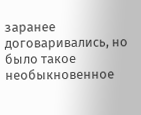заранее договаривались, но было такое необыкновенное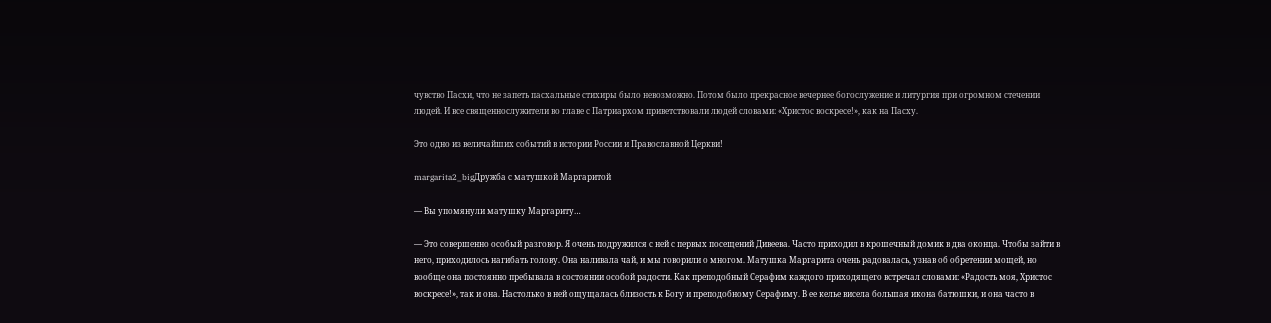чувство Пасхи, что не запеть пасхальные стихиры было невозможно. Потом было прекрасное вечернее богослужение и литургия при огромном стечении людей. И все священнослужители во главе с Патриархом приветствовали людей словами: «Христос воскресе!», как на Пасху.

Это одно из величайших событий в истории России и Православной Церкви!

margarita2_bigДружба с матушкой Маргаритой

— Вы упомянули матушку Маргариту…

— Это совершенно особый разговор. Я очень подружился с ней с первых посещений Дивеева. Часто приходил в крошечный домик в два оконца. Чтобы зайти в него, приходилось нагибать голову. Она наливала чай, и мы говорили о многом. Матушка Маргарита очень радовалась, узнав об обретении мощей, но вообще она постоянно пребывала в состоянии особой радости. Как преподобный Серафим каждого приходящего встречал словами: «Радость моя, Христос воскресе!», так и она. Настолько в ней ощущалась близость к Богу и преподобному Серафиму. В ее келье висела большая икона батюшки, и она часто в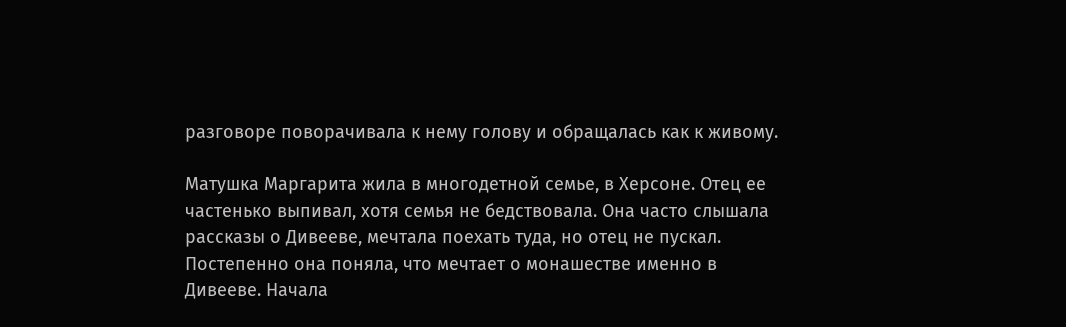разговоре поворачивала к нему голову и обращалась как к живому.

Матушка Маргарита жила в многодетной семье, в Херсоне. Отец ее частенько выпивал, хотя семья не бедствовала. Она часто слышала рассказы о Дивееве, мечтала поехать туда, но отец не пускал. Постепенно она поняла, что мечтает о монашестве именно в Дивееве. Начала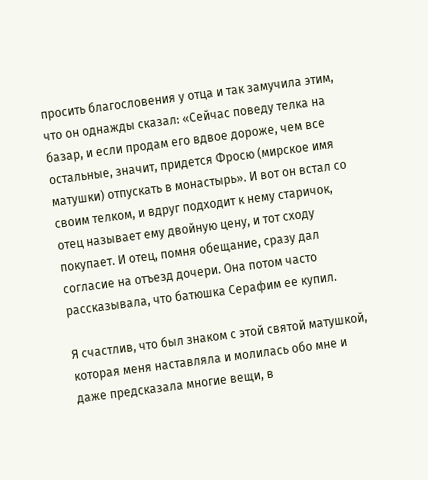просить благословения у отца и так замучила этим, что он однажды сказал: «Сейчас поведу телка на базар, и если продам его вдвое дороже, чем все остальные, значит, придется Фросю (мирское имя матушки) отпускать в монастырь». И вот он встал со своим телком, и вдруг подходит к нему старичок, отец называет ему двойную цену, и тот сходу покупает. И отец, помня обещание, сразу дал согласие на отъезд дочери. Она потом часто рассказывала, что батюшка Серафим ее купил.

Я счастлив, что был знаком с этой святой матушкой, которая меня наставляла и молилась обо мне и даже предсказала многие вещи, в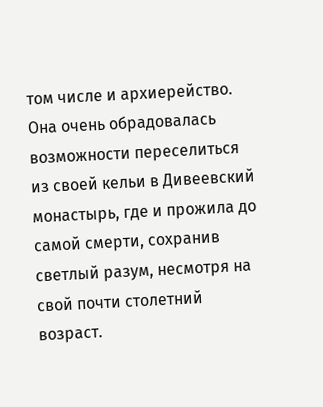том числе и архиерейство. Она очень обрадовалась возможности переселиться из своей кельи в Дивеевский монастырь, где и прожила до самой смерти, сохранив светлый разум, несмотря на свой почти столетний возраст.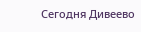Сегодня Дивеево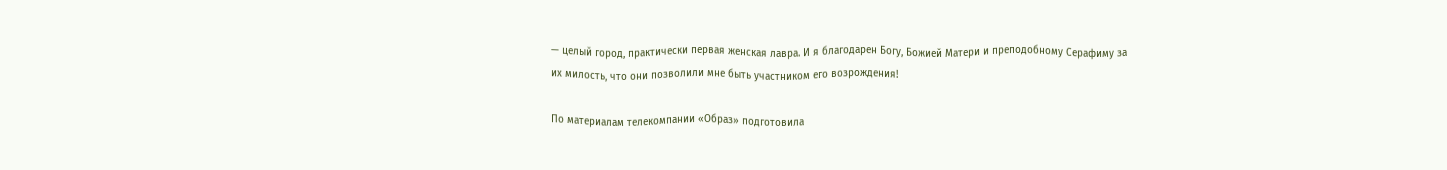— целый город, практически первая женская лавра. И я благодарен Богу, Божией Матери и преподобному Серафиму за их милость, что они позволили мне быть участником его возрождения!

По материалам телекомпании «Образ» подготовила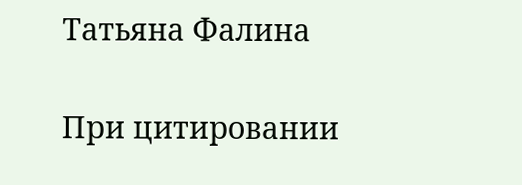Татьяна Фалина

При цитировании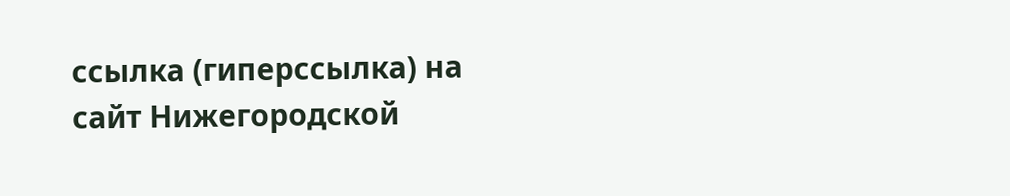ссылка (гиперссылка) на сайт Нижегородской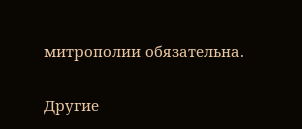митрополии обязательна.

Другие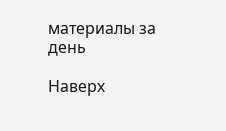материалы за день

Наверх